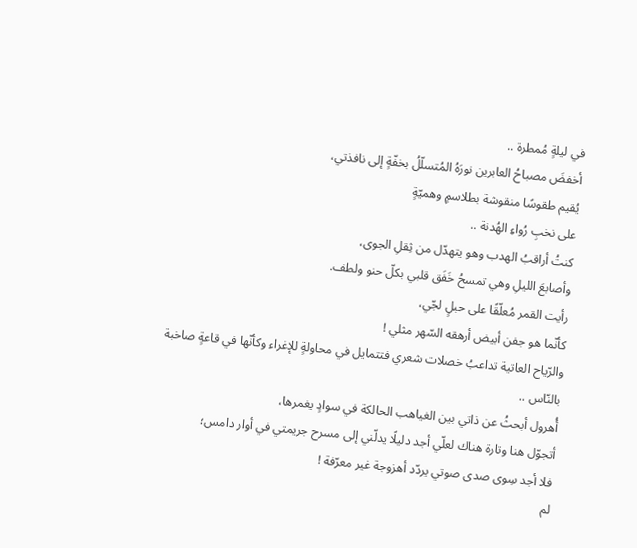في ليلةٍ مُمطرة ..
أخفضَ مصباحُ العابرين نورَهُ المُتسلّلُ بخفّةٍ إلى نافذتي،
يُقيم طقوسًا منقوشة بطلاسمٍ وهميّةٍ
على نخبِ رُواءِ الهُدنة ..
كنتُ أراقبُ الهدب وهو يتهدّل من ثِقلِ الجوى،
وأصابعَ الليلِ وهي تمسحُ خَفَق قلبي بكلّ حنو ولطف.
رأيت القمر مُعلّقًا على حبلٍ لجّي،
كأنّما هو جفن أبيض أرهقه السّهر مثلي !
والرّياح العاتية تداعبُ خصلات شعري فتتمايل في محاولةٍ للإغراء وكأنّها في قاعةٍ صاخبة بالنّاس ..
أُهرول أبحثُ عن ذاتي بين الغياهب الحالكة في سوادٍ يغمرها،
أتجوّل هنا وتارة هناك لعلّي أجد دليلًا يدلّني إلى مسرح جريمتي في أوار دامس؛
فلا أجد سِوى صدى صوتي يردّد أهزوجة غير معرّفة !
لم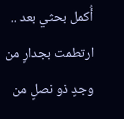أُكمل بحثي بعد .. ارتطمت بجدارٍ من وجدٍ ذو نصلٍ من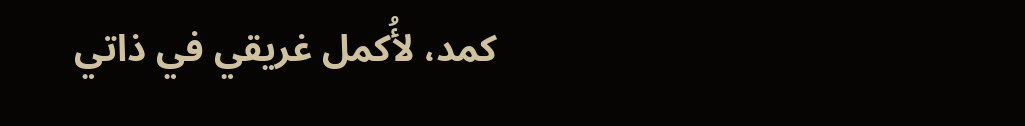كمد، لأُكمل غريقي في ذاتي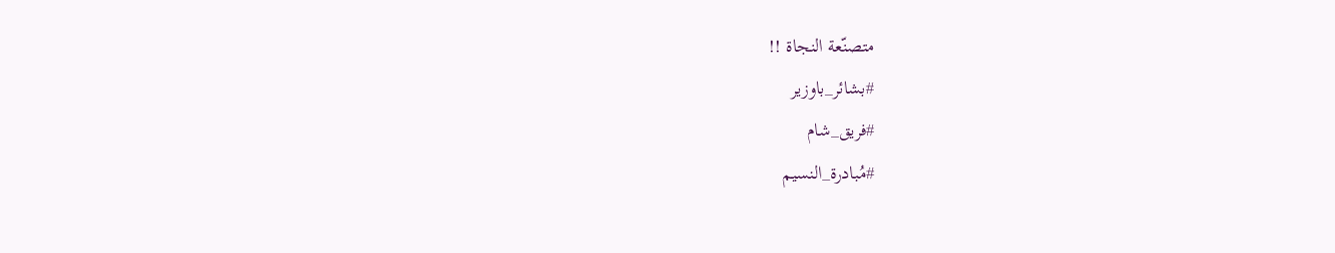متصنّعة النجاة !!
#بشائر_باوزير
#فريق_شام
#مُبادرة_النسيم